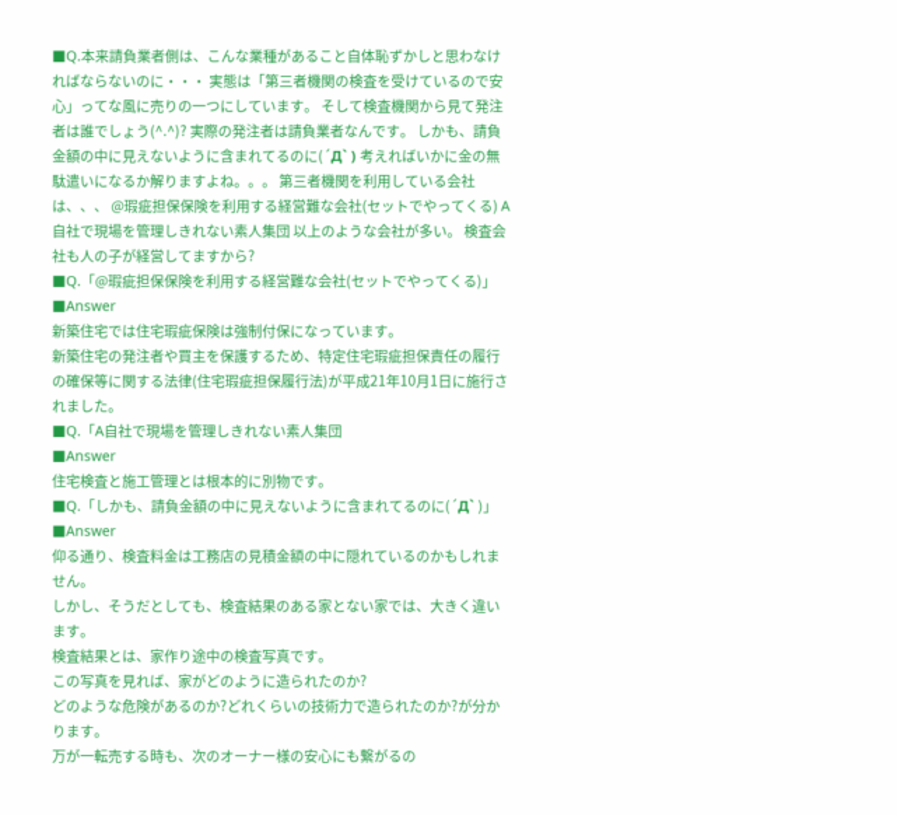■Q.本来請負業者側は、こんな業種があること自体恥ずかしと思わなければならないのに・・・ 実態は「第三者機関の検査を受けているので安心」ってな風に売りの一つにしています。 そして検査機関から見て発注者は誰でしょう(^.^)? 実際の発注者は請負業者なんです。 しかも、請負金額の中に見えないように含まれてるのに(´Д` ) 考えればいかに金の無駄遣いになるか解りますよね。。。 第三者機関を利用している会社は、、、 @瑕疵担保保険を利用する経営難な会社(セットでやってくる) A自社で現場を管理しきれない素人集団 以上のような会社が多い。 検査会社も人の子が経営してますから?
■Q.「@瑕疵担保保険を利用する経営難な会社(セットでやってくる)」
■Answer
新築住宅では住宅瑕疵保険は強制付保になっています。
新築住宅の発注者や買主を保護するため、特定住宅瑕疵担保責任の履行の確保等に関する法律(住宅瑕疵担保履行法)が平成21年10月1日に施行されました。
■Q.「A自社で現場を管理しきれない素人集団
■Answer
住宅検査と施工管理とは根本的に別物です。
■Q.「しかも、請負金額の中に見えないように含まれてるのに(´Д` )」
■Answer
仰る通り、検査料金は工務店の見積金額の中に隠れているのかもしれません。
しかし、そうだとしても、検査結果のある家とない家では、大きく違います。
検査結果とは、家作り途中の検査写真です。
この写真を見れば、家がどのように造られたのか?
どのような危険があるのか?どれくらいの技術力で造られたのか?が分かります。
万が一転売する時も、次のオーナー様の安心にも繋がるの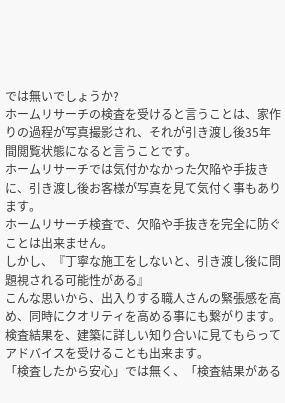では無いでしょうか?
ホームリサーチの検査を受けると言うことは、家作りの過程が写真撮影され、それが引き渡し後35年間閲覧状態になると言うことです。
ホームリサーチでは気付かなかった欠陥や手抜きに、引き渡し後お客様が写真を見て気付く事もあります。
ホームリサーチ検査で、欠陥や手抜きを完全に防ぐことは出来ません。
しかし、『丁寧な施工をしないと、引き渡し後に問題視される可能性がある』
こんな思いから、出入りする職人さんの緊張感を高め、同時にクオリティを高める事にも繋がります。
検査結果を、建築に詳しい知り合いに見てもらってアドバイスを受けることも出来ます。
「検査したから安心」では無く、「検査結果がある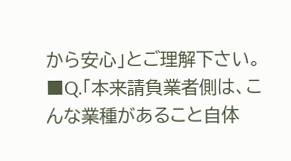から安心」とご理解下さい。
■Q.「本来請負業者側は、こんな業種があること自体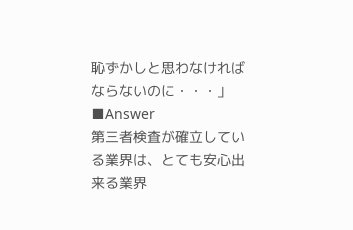恥ずかしと思わなければならないのに・・・」
■Answer
第三者検査が確立している業界は、とても安心出来る業界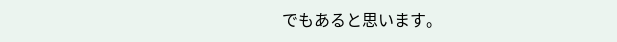でもあると思います。